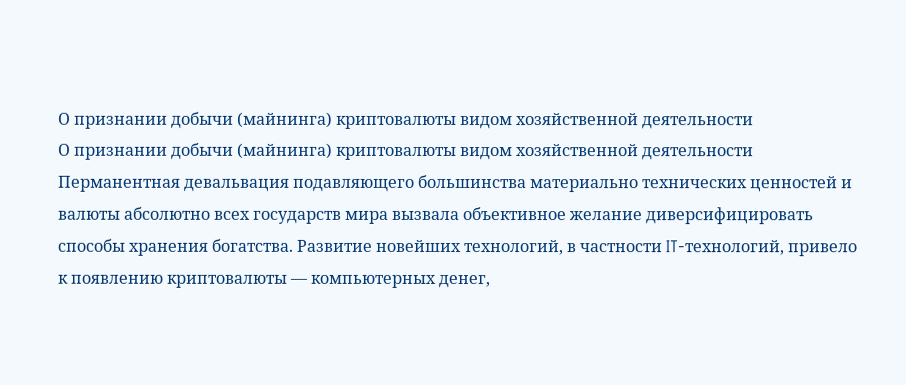О признании добычи (майнинга) криптовалюты видом хозяйственной деятельности
О признании добычи (майнинга) криптовалюты видом хозяйственной деятельности
Перманентная девальвация подавляющего большинства материально технических ценностей и валюты абсолютно всех государств мира вызвала объективное желание диверсифицировать способы хранения богатства. Развитие новейших технологий, в частности IT-технологий, привело к появлению криптовалюты — компьютерных денег,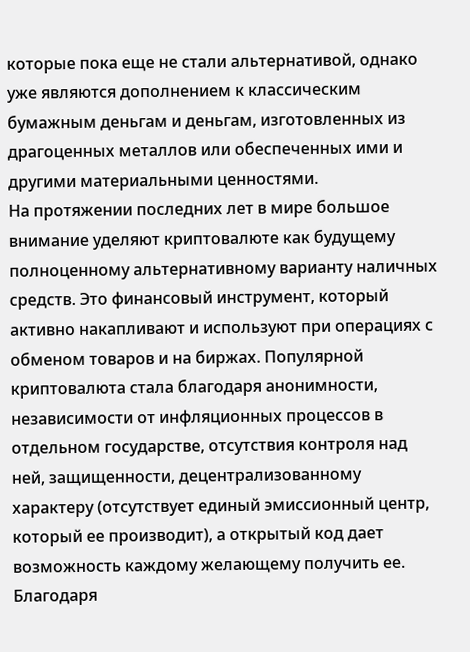которые пока еще не стали альтернативой, однако уже являются дополнением к классическим бумажным деньгам и деньгам, изготовленных из драгоценных металлов или обеспеченных ими и другими материальными ценностями.
На протяжении последних лет в мире большое внимание уделяют криптовалюте как будущему полноценному альтернативному варианту наличных средств. Это финансовый инструмент, который активно накапливают и используют при операциях с обменом товаров и на биржах. Популярной криптовалюта стала благодаря анонимности, независимости от инфляционных процессов в отдельном государстве, отсутствия контроля над ней, защищенности, децентрализованному характеру (отсутствует единый эмиссионный центр, который ее производит), а открытый код дает возможность каждому желающему получить ее. Благодаря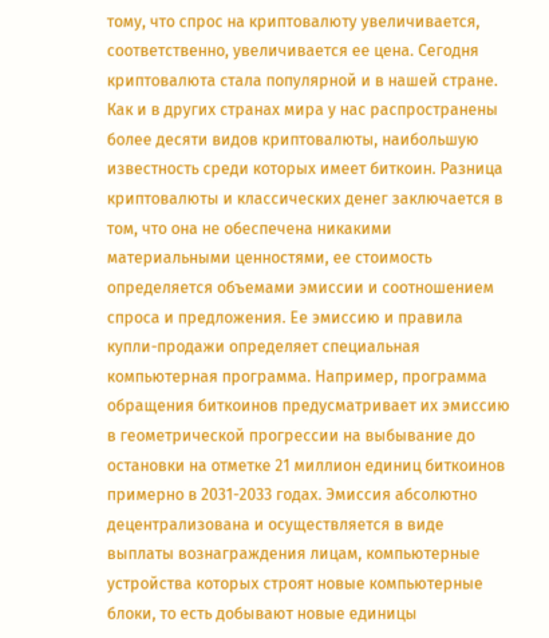тому, что спрос на криптовалюту увеличивается, соответственно, увеличивается ее цена. Сегодня криптовалюта стала популярной и в нашей стране. Как и в других странах мира у нас распространены более десяти видов криптовалюты, наибольшую известность среди которых имеет биткоин. Разница криптовалюты и классических денег заключается в том, что она не обеспечена никакими материальными ценностями, ее стоимость определяется объемами эмиссии и соотношением спроса и предложения. Ее эмиссию и правила купли-продажи определяет специальная компьютерная программа. Например, программа обращения биткоинов предусматривает их эмиссию в геометрической прогрессии на выбывание до остановки на отметке 21 миллион единиц биткоинов примерно в 2031-2033 годах. Эмиссия абсолютно децентрализована и осуществляется в виде выплаты вознаграждения лицам, компьютерные устройства которых строят новые компьютерные блоки, то есть добывают новые единицы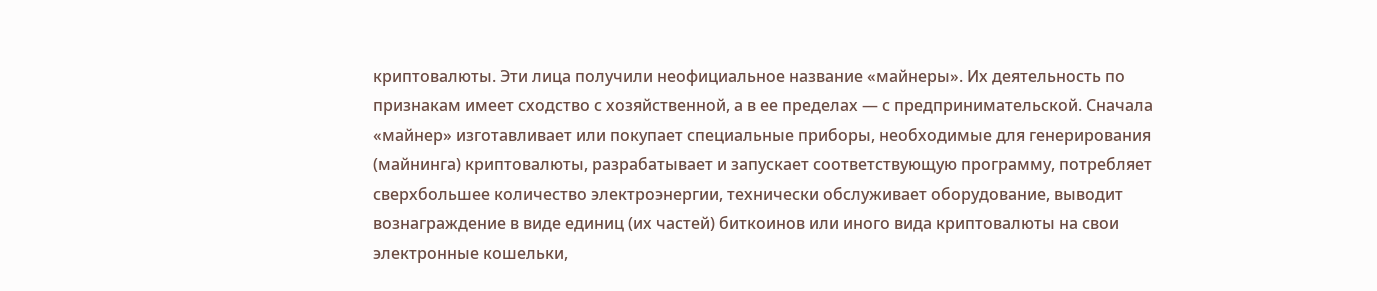криптовалюты. Эти лица получили неофициальное название «майнеры». Их деятельность по признакам имеет сходство с хозяйственной, а в ее пределах — с предпринимательской. Сначала «майнер» изготавливает или покупает специальные приборы, необходимые для генерирования (майнинга) криптовалюты, разрабатывает и запускает соответствующую программу, потребляет сверхбольшее количество электроэнергии, технически обслуживает оборудование, выводит вознаграждение в виде единиц (их частей) биткоинов или иного вида криптовалюты на свои электронные кошельки,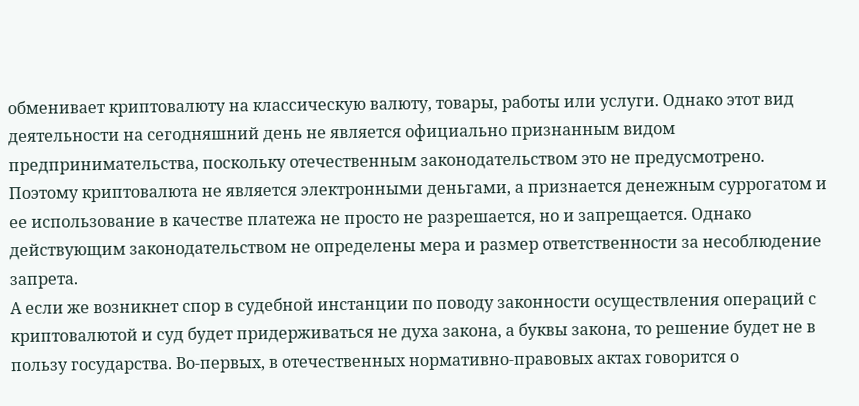обменивает криптовалюту на классическую валюту, товары, работы или услуги. Однако этот вид деятельности на сегодняшний день не является официально признанным видом предпринимательства, поскольку отечественным законодательством это не предусмотрено.
Поэтому криптовалюта не является электронными деньгами, а признается денежным суррогатом и ее использование в качестве платежа не просто не разрешается, но и запрещается. Однако действующим законодательством не определены мера и размер ответственности за несоблюдение запрета.
А если же возникнет спор в судебной инстанции по поводу законности осуществления операций с криптовалютой и суд будет придерживаться не духа закона, а буквы закона, то решение будет не в пользу государства. Во-первых, в отечественных нормативно-правовых актах говорится о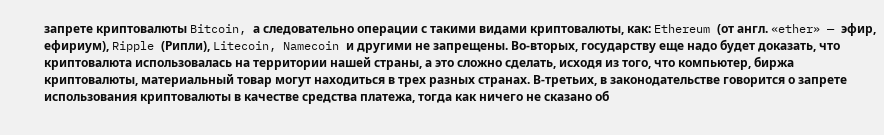запрете криптовалюты Bitcoin, а следовательно операции с такими видами криптовалюты, как: Ethereum (от англ. «ether» — эфир, ефириум), Ripple (Рипли), Litecoin, Namecoin и другими не запрещены. Во-вторых, государству еще надо будет доказать, что криптовалюта использовалась на территории нашей страны, а это сложно сделать, исходя из того, что компьютер, биржа криптовалюты, материальный товар могут находиться в трех разных странах. В-третьих, в законодательстве говорится о запрете использования криптовалюты в качестве средства платежа, тогда как ничего не сказано об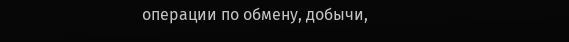операции по обмену, добычи,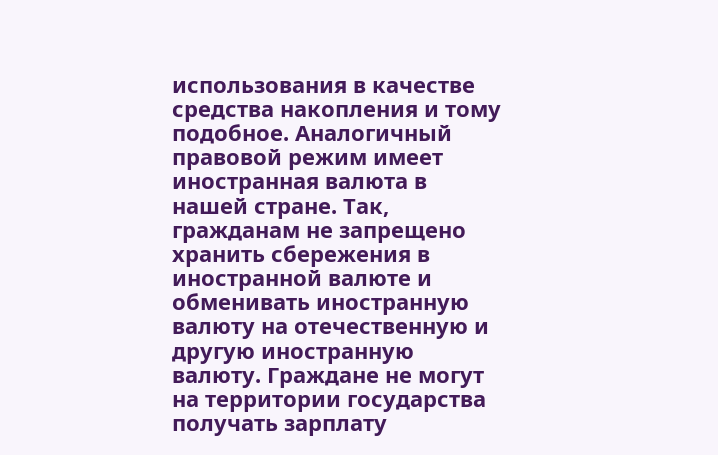использования в качестве средства накопления и тому подобное. Аналогичный правовой режим имеет иностранная валюта в нашей стране. Так, гражданам не запрещено хранить сбережения в иностранной валюте и обменивать иностранную валюту на отечественную и другую иностранную валюту. Граждане не могут на территории государства получать зарплату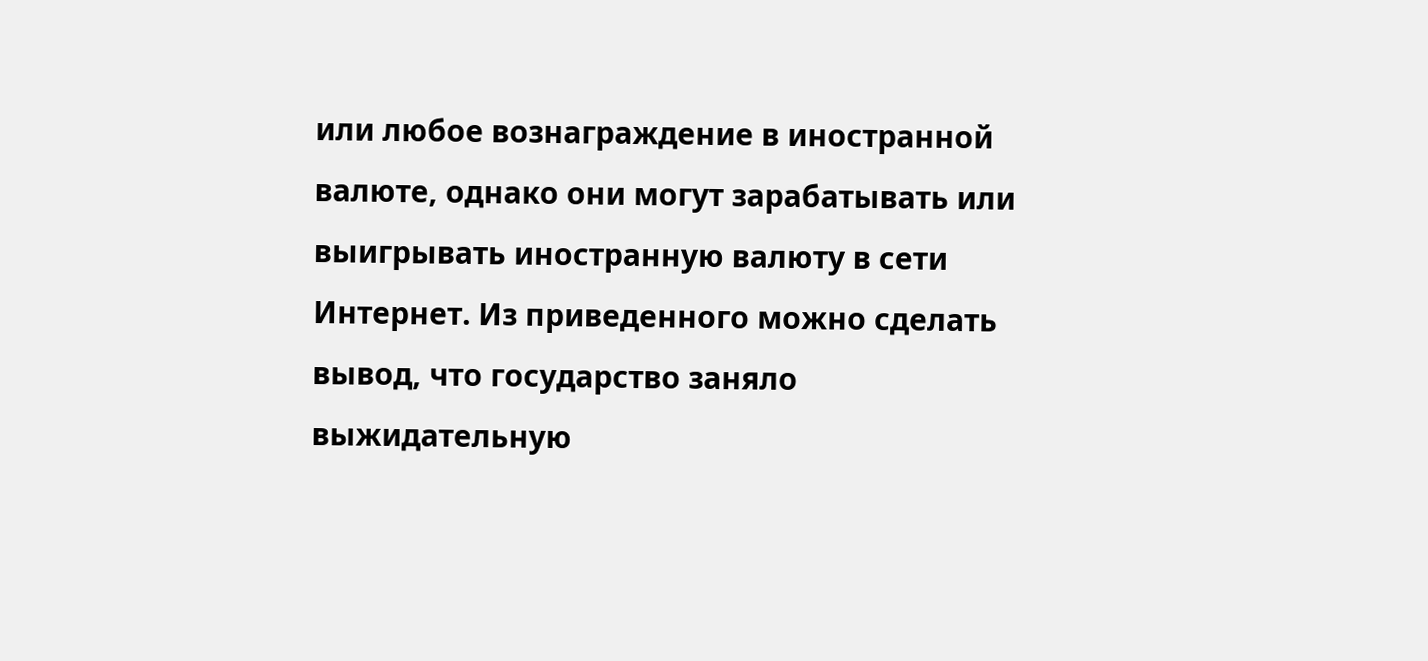или любое вознаграждение в иностранной валюте, однако они могут зарабатывать или выигрывать иностранную валюту в сети Интернет. Из приведенного можно сделать вывод, что государство заняло выжидательную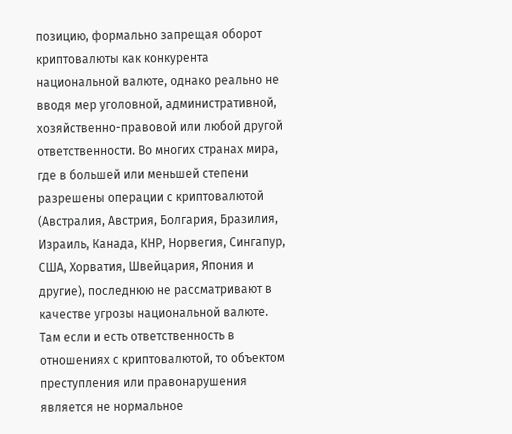позицию, формально запрещая оборот криптовалюты как конкурента национальной валюте, однако реально не вводя мер уголовной, административной, хозяйственно-правовой или любой другой ответственности. Во многих странах мира, где в большей или меньшей степени разрешены операции с криптовалютой (Австралия, Австрия, Болгария, Бразилия, Израиль, Канада, КНР, Норвегия, Сингапур, США, Хорватия, Швейцария, Япония и другие), последнюю не рассматривают в качестве угрозы национальной валюте. Там если и есть ответственность в отношениях с криптовалютой, то объектом преступления или правонарушения является не нормальное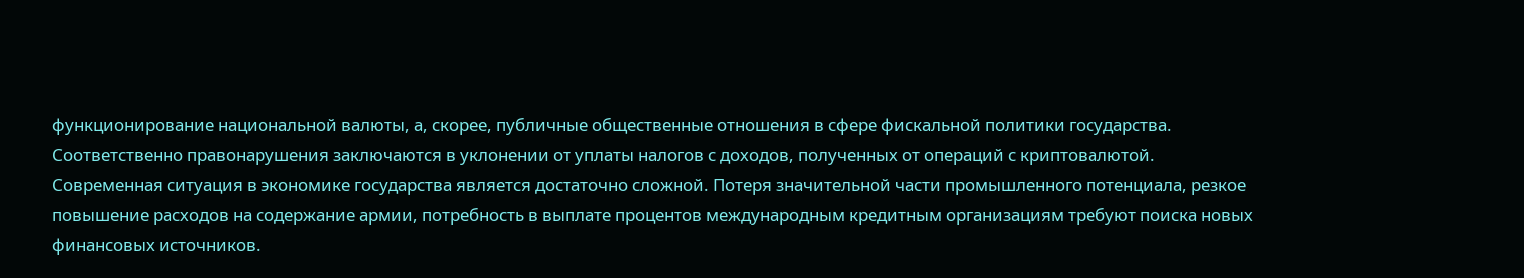функционирование национальной валюты, а, скорее, публичные общественные отношения в сфере фискальной политики государства. Соответственно правонарушения заключаются в уклонении от уплаты налогов с доходов, полученных от операций с криптовалютой.
Современная ситуация в экономике государства является достаточно сложной. Потеря значительной части промышленного потенциала, резкое повышение расходов на содержание армии, потребность в выплате процентов международным кредитным организациям требуют поиска новых финансовых источников.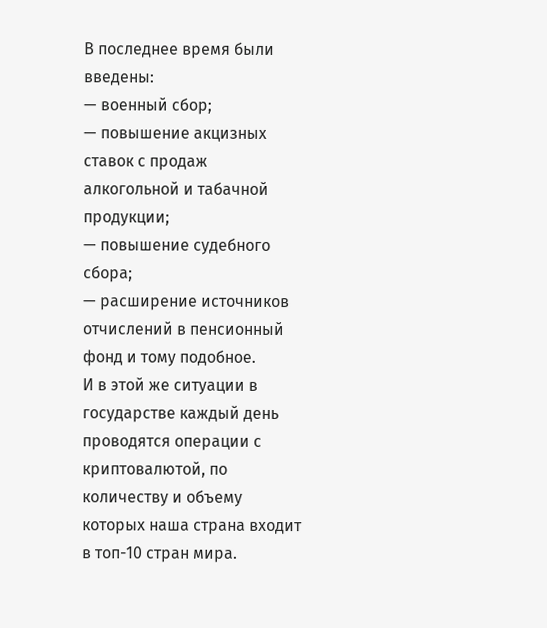В последнее время были введены:
— военный сбор;
— повышение акцизных ставок с продаж алкогольной и табачной продукции;
— повышение судебного сбора;
— расширение источников отчислений в пенсионный фонд и тому подобное.
И в этой же ситуации в государстве каждый день проводятся операции с криптовалютой, по количеству и объему которых наша страна входит в топ-10 стран мира.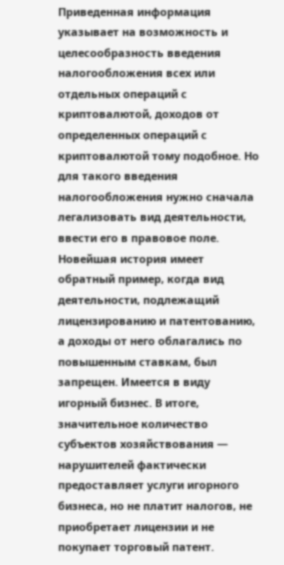Приведенная информация указывает на возможность и целесообразность введения налогообложения всех или отдельных операций с криптовалютой, доходов от определенных операций с криптовалютой тому подобное. Но для такого введения налогообложения нужно сначала легализовать вид деятельности, ввести его в правовое поле. Новейшая история имеет обратный пример, когда вид деятельности, подлежащий лицензированию и патентованию, а доходы от него облагались по повышенным ставкам, был запрещен. Имеется в виду игорный бизнес. В итоге, значительное количество субъектов хозяйствования — нарушителей фактически предоставляет услуги игорного бизнеса, но не платит налогов, не приобретает лицензии и не покупает торговый патент.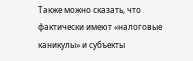Также можно сказать, что фактически имеют «налоговые каникулы» и субъекты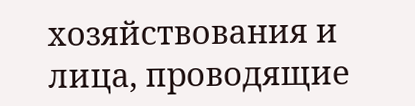хозяйствования и лица, проводящие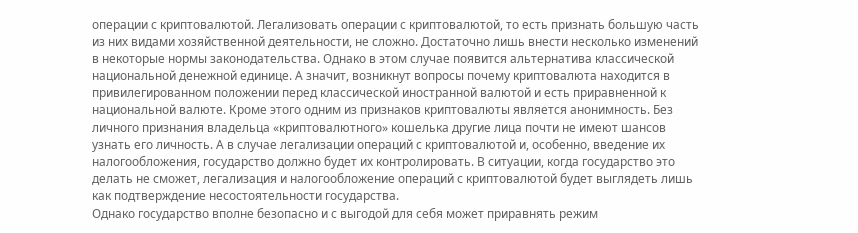операции с криптовалютой. Легализовать операции с криптовалютой, то есть признать большую часть из них видами хозяйственной деятельности, не сложно. Достаточно лишь внести несколько изменений в некоторые нормы законодательства. Однако в этом случае появится альтернатива классической национальной денежной единице. А значит, возникнут вопросы почему криптовалюта находится в привилегированном положении перед классической иностранной валютой и есть приравненной к национальной валюте. Кроме этого одним из признаков криптовалюты является анонимность. Без личного признания владельца «криптовалютного» кошелька другие лица почти не имеют шансов узнать его личность. А в случае легализации операций с криптовалютой и, особенно, введение их налогообложения, государство должно будет их контролировать. В ситуации, когда государство это делать не сможет, легализация и налогообложение операций с криптовалютой будет выглядеть лишь как подтверждение несостоятельности государства.
Однако государство вполне безопасно и с выгодой для себя может приравнять режим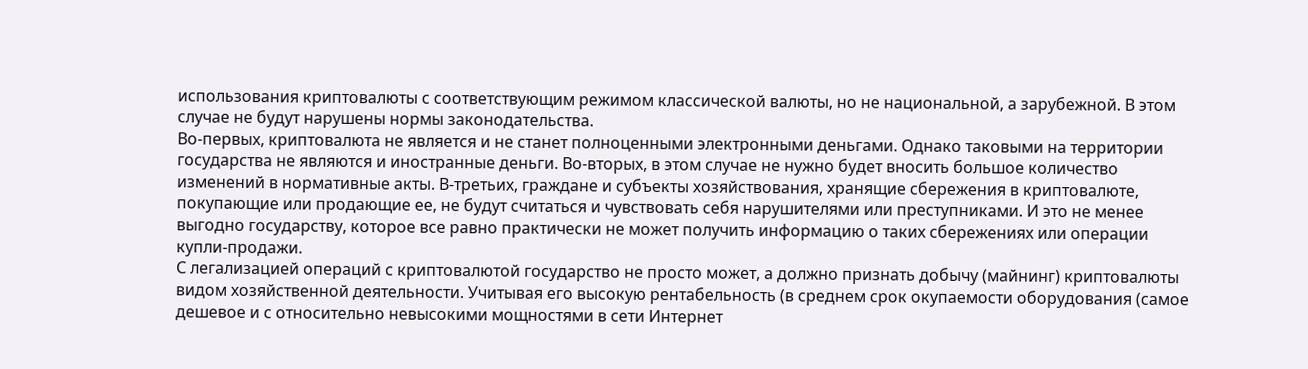использования криптовалюты с соответствующим режимом классической валюты, но не национальной, а зарубежной. В этом случае не будут нарушены нормы законодательства.
Во-первых, криптовалюта не является и не станет полноценными электронными деньгами. Однако таковыми на территории государства не являются и иностранные деньги. Во-вторых, в этом случае не нужно будет вносить большое количество изменений в нормативные акты. В-третьих, граждане и субъекты хозяйствования, хранящие сбережения в криптовалюте, покупающие или продающие ее, не будут считаться и чувствовать себя нарушителями или преступниками. И это не менее выгодно государству, которое все равно практически не может получить информацию о таких сбережениях или операции купли-продажи.
С легализацией операций с криптовалютой государство не просто может, а должно признать добычу (майнинг) криптовалюты видом хозяйственной деятельности. Учитывая его высокую рентабельность (в среднем срок окупаемости оборудования (самое дешевое и с относительно невысокими мощностями в сети Интернет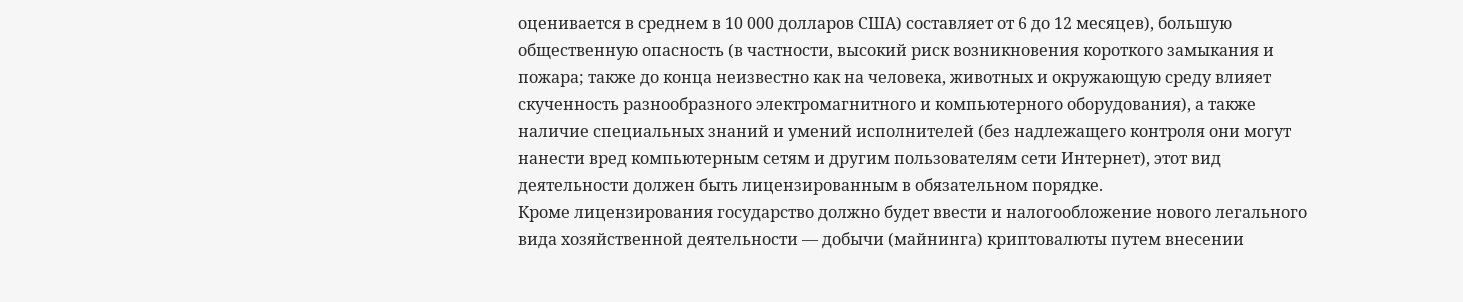оценивается в среднем в 10 000 долларов США) составляет от 6 до 12 месяцев), большую общественную опасность (в частности, высокий риск возникновения короткого замыкания и пожара; также до конца неизвестно как на человека, животных и окружающую среду влияет скученность разнообразного электромагнитного и компьютерного оборудования), а также наличие специальных знаний и умений исполнителей (без надлежащего контроля они могут нанести вред компьютерным сетям и другим пользователям сети Интернет), этот вид деятельности должен быть лицензированным в обязательном порядке.
Кроме лицензирования государство должно будет ввести и налогообложение нового легального вида хозяйственной деятельности — добычи (майнинга) криптовалюты путем внесении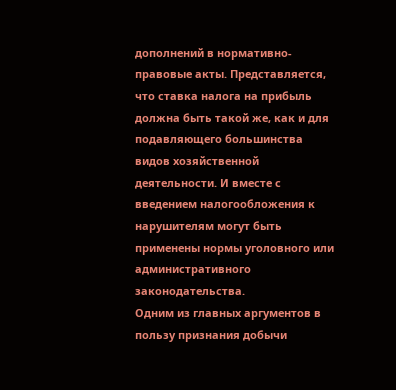дополнений в нормативно-правовые акты. Представляется, что ставка налога на прибыль должна быть такой же, как и для подавляющего большинства видов хозяйственной деятельности. И вместе с введением налогообложения к нарушителям могут быть применены нормы уголовного или административного законодательства.
Одним из главных аргументов в пользу признания добычи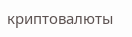криптовалюты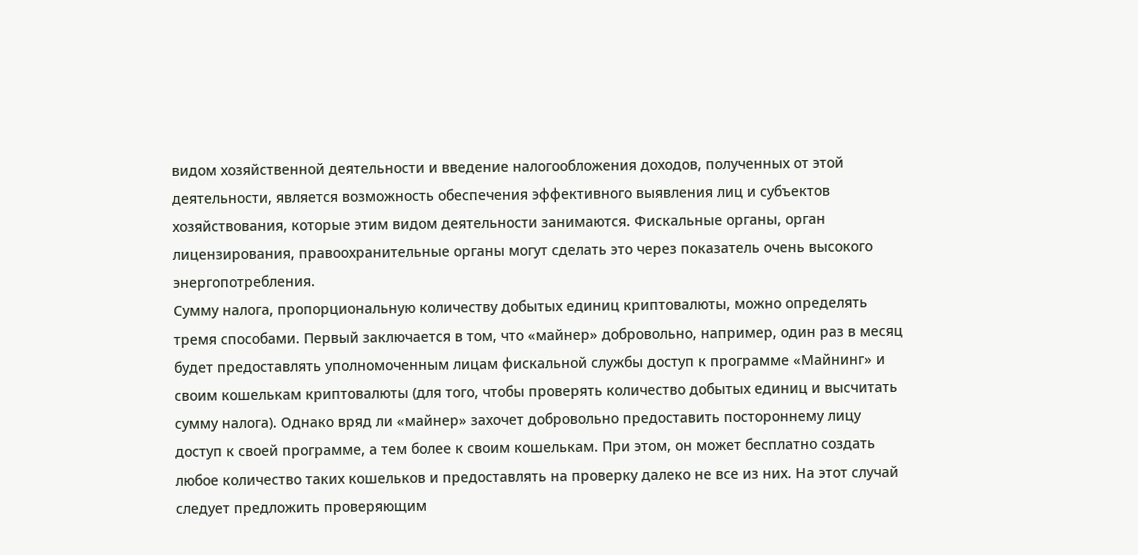видом хозяйственной деятельности и введение налогообложения доходов, полученных от этой деятельности, является возможность обеспечения эффективного выявления лиц и субъектов хозяйствования, которые этим видом деятельности занимаются. Фискальные органы, орган лицензирования, правоохранительные органы могут сделать это через показатель очень высокого энергопотребления.
Сумму налога, пропорциональную количеству добытых единиц криптовалюты, можно определять тремя способами. Первый заключается в том, что «майнер» добровольно, например, один раз в месяц будет предоставлять уполномоченным лицам фискальной службы доступ к программе «Майнинг» и своим кошелькам криптовалюты (для того, чтобы проверять количество добытых единиц и высчитать сумму налога). Однако вряд ли «майнер» захочет добровольно предоставить постороннему лицу доступ к своей программе, а тем более к своим кошелькам. При этом, он может бесплатно создать любое количество таких кошельков и предоставлять на проверку далеко не все из них. На этот случай следует предложить проверяющим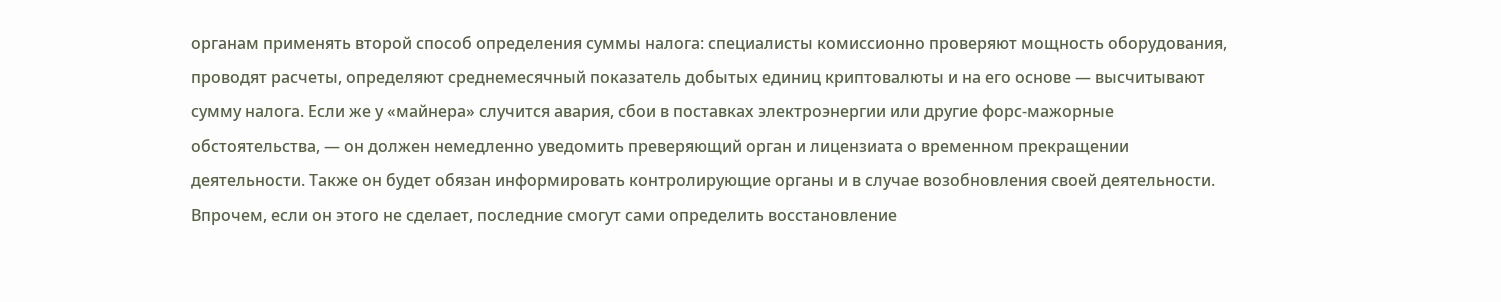органам применять второй способ определения суммы налога: специалисты комиссионно проверяют мощность оборудования, проводят расчеты, определяют среднемесячный показатель добытых единиц криптовалюты и на его основе — высчитывают сумму налога. Если же у «майнера» случится авария, сбои в поставках электроэнергии или другие форс-мажорные обстоятельства, — он должен немедленно уведомить преверяющий орган и лицензиата о временном прекращении деятельности. Также он будет обязан информировать контролирующие органы и в случае возобновления своей деятельности. Впрочем, если он этого не сделает, последние смогут сами определить восстановление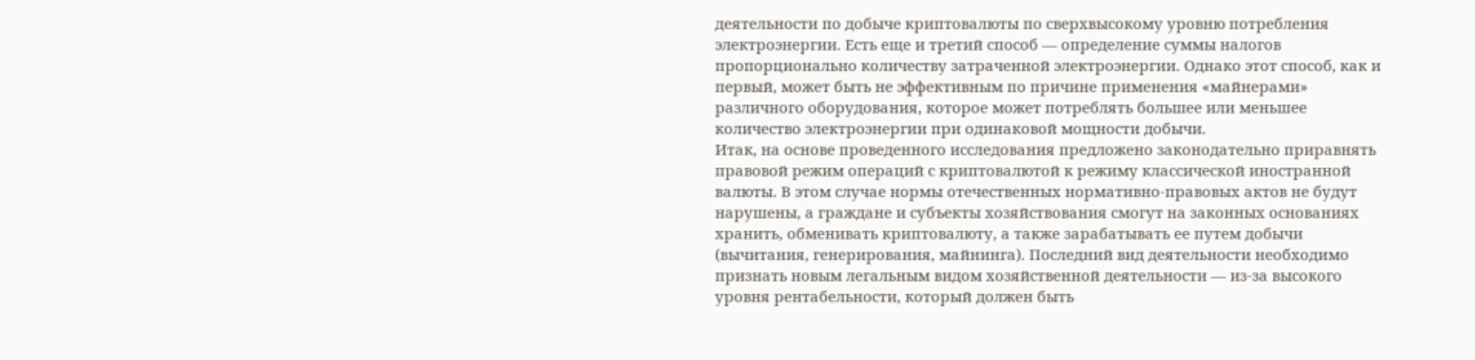деятельности по добыче криптовалюты по сверхвысокому уровню потребления электроэнергии. Есть еще и третий способ — определение суммы налогов пропорционально количеству затраченной электроэнергии. Однако этот способ, как и первый, может быть не эффективным по причине применения «майнерами» различного оборудования, которое может потреблять большее или меньшее количество электроэнергии при одинаковой мощности добычи.
Итак, на основе проведенного исследования предложено законодательно приравнять правовой режим операций с криптовалютой к режиму классической иностранной валюты. В этом случае нормы отечественных нормативно-правовых актов не будут нарушены, а граждане и субъекты хозяйствования смогут на законных основаниях хранить, обменивать криптовалюту, а также зарабатывать ее путем добычи (вычитания, генерирования, майнинга). Последний вид деятельности необходимо признать новым легальным видом хозяйственной деятельности — из-за высокого уровня рентабельности, который должен быть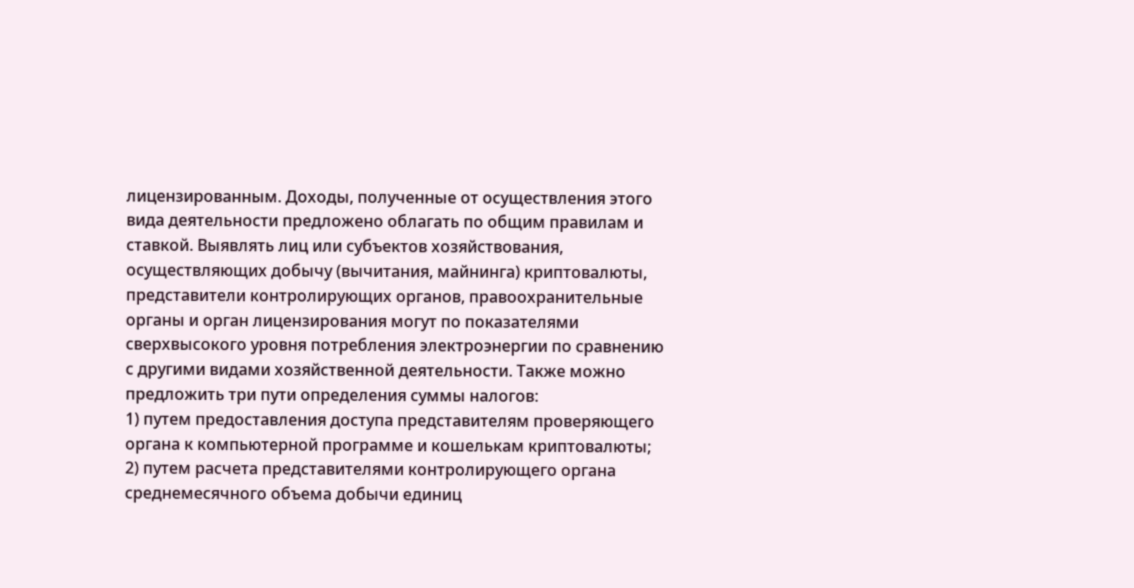лицензированным. Доходы, полученные от осуществления этого вида деятельности предложено облагать по общим правилам и ставкой. Выявлять лиц или субъектов хозяйствования, осуществляющих добычу (вычитания, майнинга) криптовалюты, представители контролирующих органов, правоохранительные органы и орган лицензирования могут по показателями сверхвысокого уровня потребления электроэнергии по сравнению с другими видами хозяйственной деятельности. Также можно предложить три пути определения суммы налогов:
1) путем предоставления доступа представителям проверяющего органа к компьютерной программе и кошелькам криптовалюты;
2) путем расчета представителями контролирующего органа среднемесячного объема добычи единиц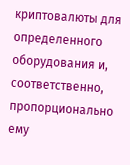криптовалюты для определенного оборудования и, соответственно, пропорционально ему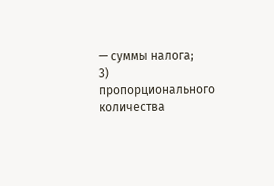— суммы налога;
3) пропорционального количества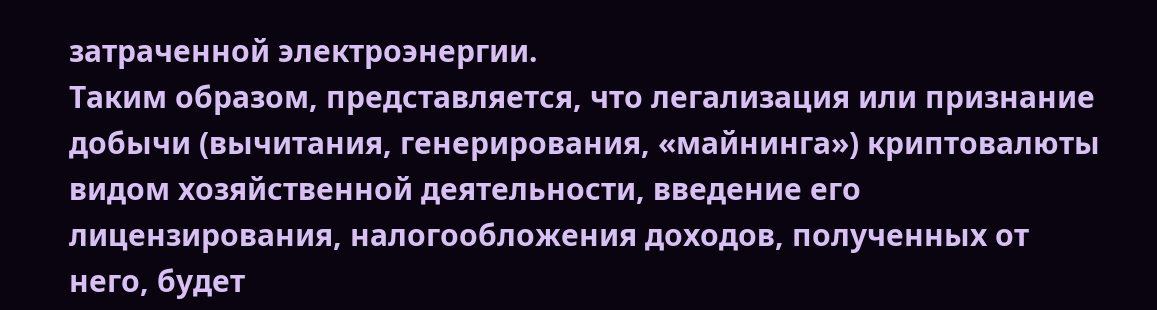затраченной электроэнергии.
Таким образом, представляется, что легализация или признание добычи (вычитания, генерирования, «майнинга») криптовалюты видом хозяйственной деятельности, введение его лицензирования, налогообложения доходов, полученных от него, будет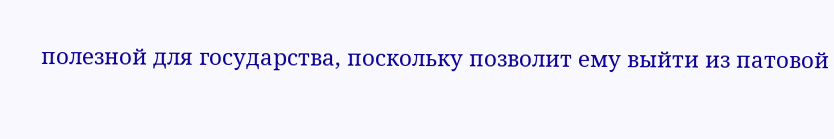полезной для государства, поскольку позволит ему выйти из патовой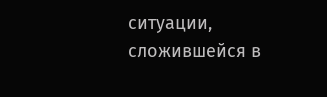ситуации, сложившейся в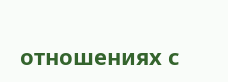отношениях с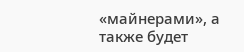«майнерами», а также будет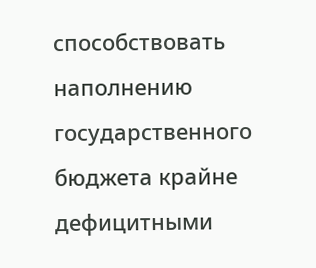способствовать наполнению государственного бюджета крайне дефицитными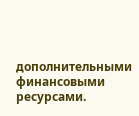дополнительными финансовыми ресурсами.